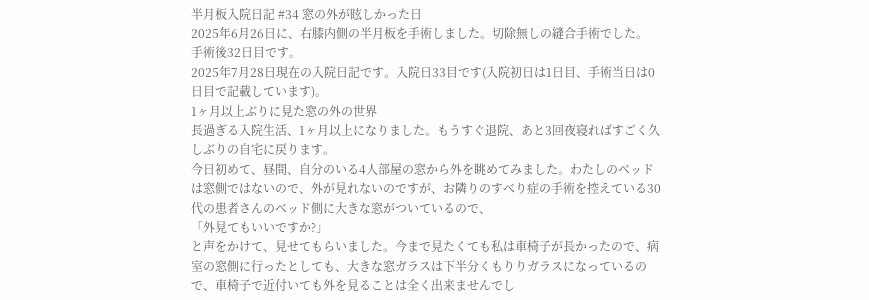半月板入院日記 #34 窓の外が眩しかった日
2025年6月26日に、右膝内側の半月板を手術しました。切除無しの縫合手術でした。
手術後32日目です。
2025年7月28日現在の入院日記です。入院日33目です(入院初日は1日目、手術当日は0日目で記載しています)。
1ヶ月以上ぶりに見た窓の外の世界
長過ぎる入院生活、1ヶ月以上になりました。もうすぐ退院、あと3回夜寝ればすごく久しぶりの自宅に戻ります。
今日初めて、昼間、自分のいる4人部屋の窓から外を眺めてみました。わたしのベッドは窓側ではないので、外が見れないのですが、お隣りのすべり症の手術を控えている30代の患者さんのベッド側に大きな窓がついているので、
「外見てもいいですか?」
と声をかけて、見せてもらいました。今まで見たくても私は車椅子が長かったので、病室の窓側に行ったとしても、大きな窓ガラスは下半分くもりりガラスになっているので、車椅子で近付いても外を見ることは全く出来ませんでし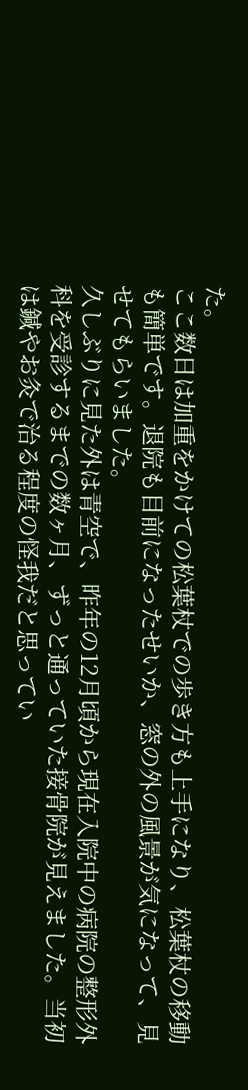た。
ここ数日は加重をかけての松葉杖での歩き方も上手になり、松葉杖の移動も簡単です。退院も目前になったせいか、窓の外の風景が気になって、見せてもらいました。
久しぶりに見た外は青空で、昨年の12月頃から現在入院中の病院の整形外科を受診するまでの数ヶ月、ずっと通っていた接骨院が見えました。当初は鍼やお灸で治る程度の怪我だと思ってい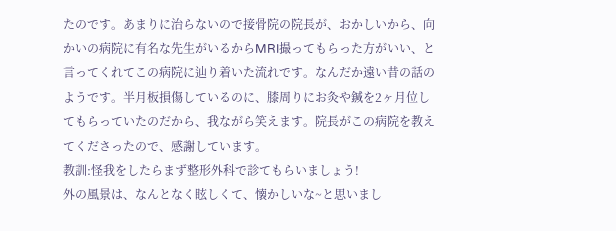たのです。あまりに治らないので接骨院の院長が、おかしいから、向かいの病院に有名な先生がいるからMRI撮ってもらった方がいい、と言ってくれてこの病院に辿り着いた流れです。なんだか遠い昔の話のようです。半月板損傷しているのに、膝周りにお灸や鍼を2ヶ月位してもらっていたのだから、我ながら笑えます。院長がこの病院を教えてくださったので、感謝しています。
教訓:怪我をしたらまず整形外科で診てもらいましょう!
外の風景は、なんとなく眩しくて、懐かしいな~と思いまし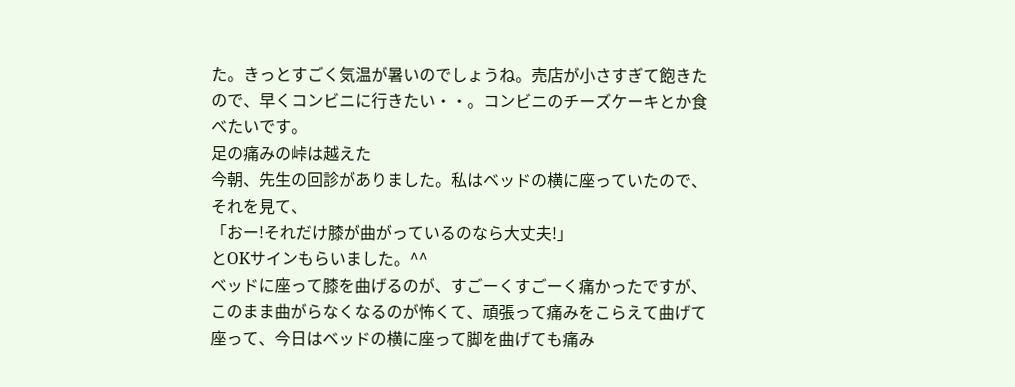た。きっとすごく気温が暑いのでしょうね。売店が小さすぎて飽きたので、早くコンビニに行きたい・・。コンビニのチーズケーキとか食べたいです。
足の痛みの峠は越えた
今朝、先生の回診がありました。私はベッドの横に座っていたので、それを見て、
「おー!それだけ膝が曲がっているのなら大丈夫!」
とOKサインもらいました。^^
ベッドに座って膝を曲げるのが、すごーくすごーく痛かったですが、このまま曲がらなくなるのが怖くて、頑張って痛みをこらえて曲げて座って、今日はベッドの横に座って脚を曲げても痛み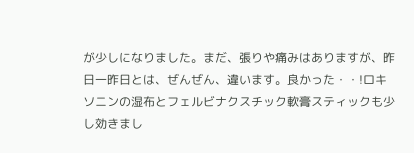が少しになりました。まだ、張りや痛みはありますが、昨日一昨日とは、ぜんぜん、違います。良かった・・!ロキソニンの湿布とフェルビナクスチック軟膏スティックも少し効きまし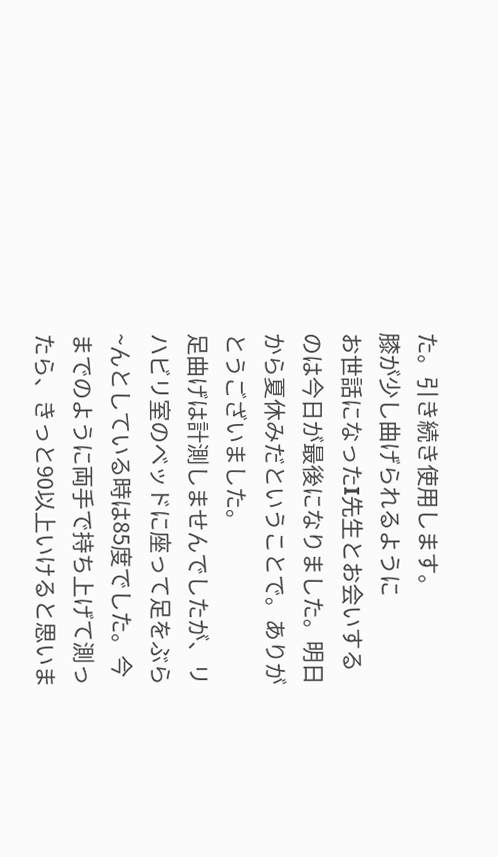た。引き続き使用します。
膝が少し曲げられるように
お世話になったI先生とお会いするのは今日が最後になりました。明日から夏休みだということで。ありがとうございました。
足曲げは計測しませんでしたが、リハビリ室のベッドに座って足をぶら~んとしている時は85度でした。今までのように両手で持ち上げて測ったら、きっと90以上いけると思いま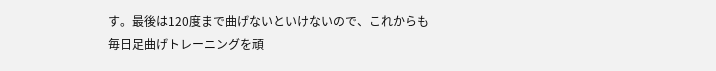す。最後は120度まで曲げないといけないので、これからも毎日足曲げトレーニングを頑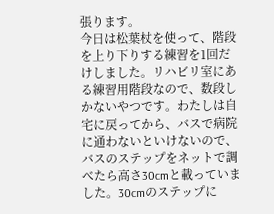張ります。
今日は松葉杖を使って、階段を上り下りする練習を1回だけしました。リハビリ室にある練習用階段なので、数段しかないやつです。わたしは自宅に戻ってから、バスで病院に通わないといけないので、バスのステップをネットで調べたら高さ30cmと載っていました。30cmのステップに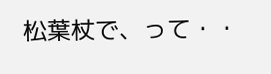松葉杖で、って・・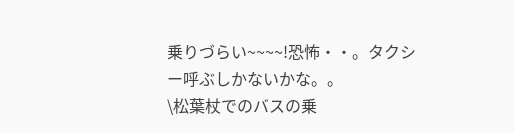乗りづらい~~~~!恐怖・・。タクシー呼ぶしかないかな。。
\松葉杖でのバスの乗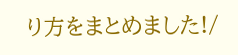り方をまとめました!/